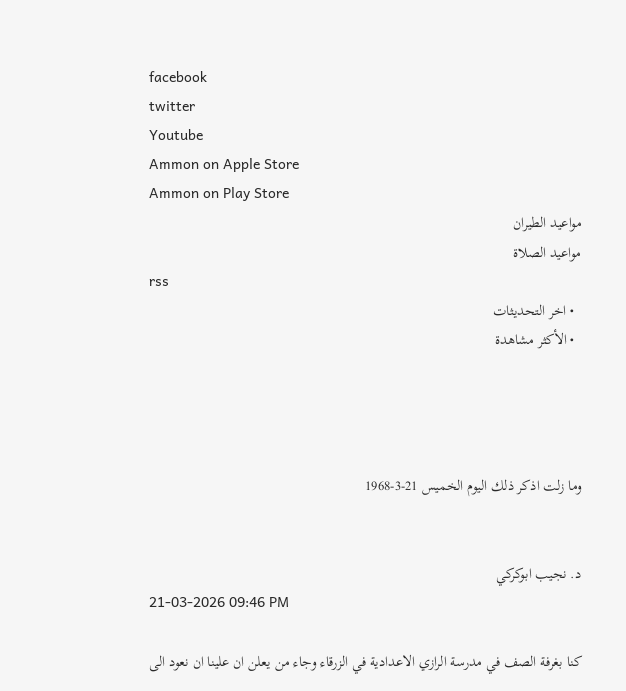facebook
twitter
Youtube
Ammon on Apple Store
Ammon on Play Store
مواعيد الطيران
مواعيد الصلاة
rss
  • اخر التحديثات
  • الأكثر مشاهدة




وما زلت اذكر ذلك اليوم الخميس 21-3-1968


د. نجيب ابوكركي
21-03-2026 09:46 PM

كنا بغرفة الصف في مدرسة الرازي الاعدادية في الزرقاء وجاء من يعلن ان علينا ان نعود الى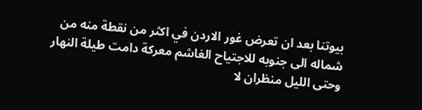بيوتنا بعد ان تعرض غور الاردن في اكثر من نقطة منه من شماله الى جنوبه للاجتياح الغاشم معركة دامت طيلة النهار وحتى الليل منظران لا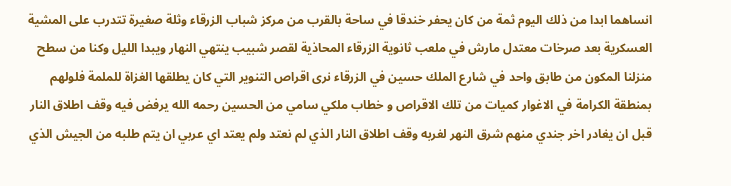انساهما ابدا من ذلك اليوم ثمة من كان يحفر خندقا في ساحة بالقرب من مركز شباب الزرقاء وثلة صغيرة تتدرب على المشية العسكرية بعد صرخات معتدل مارش في ملعب ثانوية الزرقاء المحاذية لقصر شبيب ينتهي النهار ويبدا الليل وكنا من سطح منزلنا المكون من طابق واحد في شارع الملك حسين في الزرقاء نرى اقراص التنوير التي كان يطلقها الغزاة للملمة فلولهم بمنطقة الكرامة في الاغوار كميات من تلك الاقراص و خطاب ملكي سامي من الحسين رحمه الله يرفض فيه وقف اطلاق النار قبل ان يغادر اخر جندي منهم شرق النهر لغربه وقف اطلاق النار الذي لم نعتد ولم يعتد اي عربي ان يتم طلبه من الجيش الذي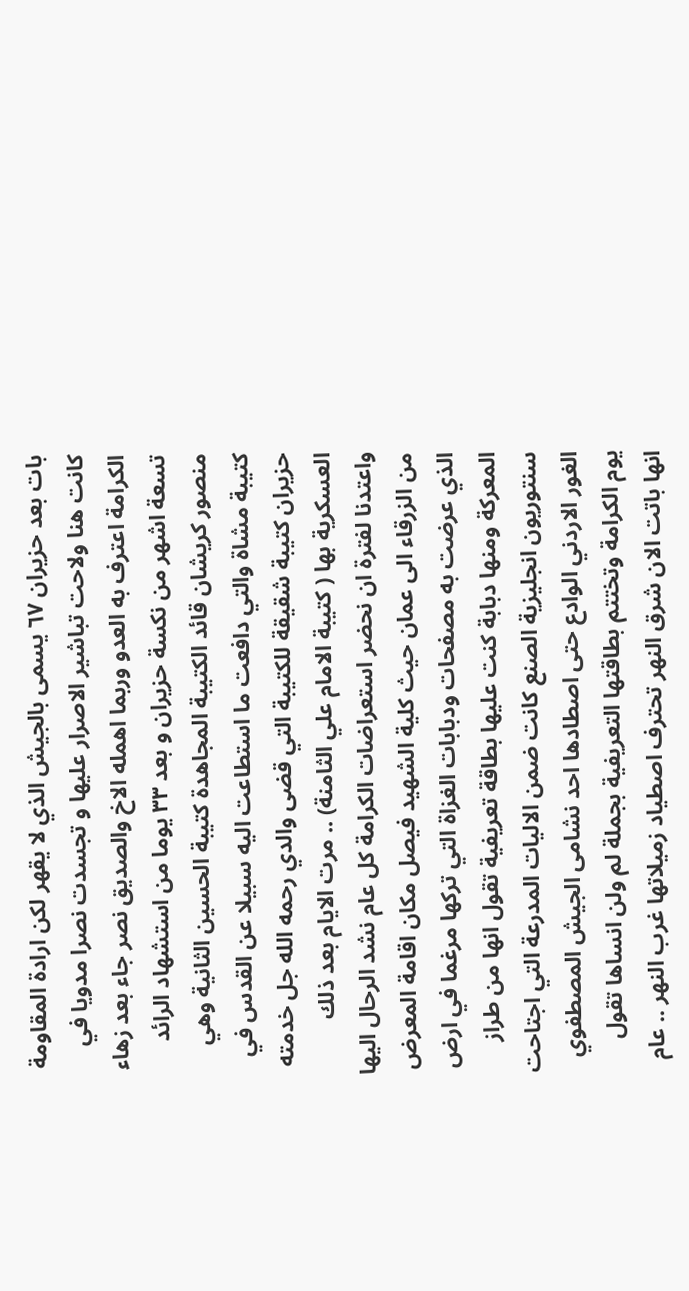بات بعد حزيران ٦٧ يسمى بالجيش الذي لا يقهر لكن ارادة المقاومة كانت هنا ولاحت تباشير الاصرار عليها و تجسدت نصرا مدويا في الكرامة اعترف به العدو وربما اهمله الاخ والصديق نصر جاء بعد زهاء تسعة اشهر من نكسة حزيران و بعد ٣٣ يوما من استشهاد الرائد منصور كريشان قائد الكتيبة المجاهدة كتيبة الحسين الثانية وهي كتيبة مشاة والتي دافعت ما استطاعت اليه سبيلا عن القدس في حزيران كتيبة شقيقة للكتيبة التي قضى والدي رحمه الله جل خدمته العسكرية بها ( كتيبة الامام علي الثامنة) .. مرت الايام بعد ذلك واعتدنا لفترة ان نحضر استعراضات الكرامة كل عام نشد الرحال اليها من الزرقاء الى عمان حيث كلية الشهيد فيصل مكان اقامة المعرض الذي عرضت به مصفحات ودبابات الغزاة التي تركها مرغما في ارض المعركة ومنها دبابة كنت عليها بطاقة تعريفية تقول انها من طراز سنتوريون انجليزية الصنع كانت ضمن الاليات المدرعة التي اجتاحت الغور الاردني الوادع حتى اصطادها احد نشامى الجيش المصطفوي يوم الكرامة وتختتم بطاقتها التعريفية بجملة لم ولن انساها تقول انها باتت الان شرق النهر تحترف اصطياد زميلاتها غرب النهر .. عام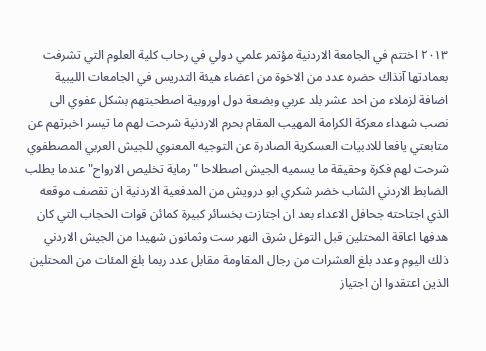٢٠١٣ اختتم في الجامعة الاردنية مؤتمر علمي دولي في رحاب كلية العلوم التي تشرفت بعمادتها آنذاك حضره عدد من الاخوة من اعضاء هيئة التدريس في الجامعات الليبية اضافة لزملاء من احد عشر بلد عربي وبضعة دول اوروبية اصطحبتهم بشكل عفوي الى نصب شهداء معركة الكرامة المهيب المقام بحرم الاردنية شرحت لهم ما تيسر اخبرتهم عن متابعتي يافعا للادبيات العسكرية الصادرة عن التوجيه المعنوي للجيش العربي المصطفوي شرحت لهم فكرة وحقيقة ما يسميه الجيش اصطلاحا "رماية تخليص الارواح" عندما يطلب الضابط الاردني الشاب خضر شكري ابو درويش من المدفعية الاردنية ان تقصف موقعه الذي اجتاحته جحافل الاعداء بعد ان اجتازت بخسائر كبيرة كمائن قوات الحجاب التي كان هدفها اعاقة المحتلين قبل التوغل شرق النهر ست وثمانون شهيدا من الجيش الاردني ذلك اليوم وعدد بلغ العشرات من رجال المقاومة مقابل عدد ربما بلغ المئات من المحتلين الذين اعتقدوا ان اجتياز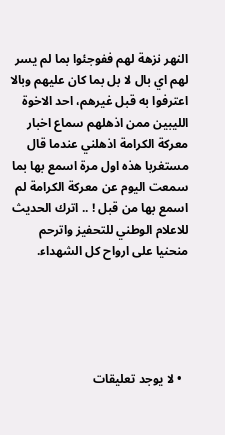النهر نزهة لهم ففوجئوا بما لم يسر لهم اي بال لا بل بما كان عليهم وبالا اعترفوا به قبل غيرهم، احد الاخوة الليبين ممن اذهلهم سماع اخبار معركة الكرامة اذهلني عندما قال مستغربا هذه اول مرة اسمع بها بما سمعت اليوم عن معركة الكرامة لم اسمع بها من قبل ! .. اترك الحديث للاعلام الوطني للتحفيز واترحم منحنيا على ارواح كل الشهداء.





  • لا يوجد تعليقات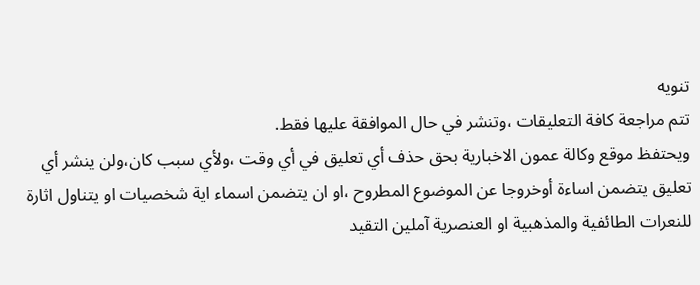تنويه
تتم مراجعة كافة التعليقات ،وتنشر في حال الموافقة عليها فقط.
ويحتفظ موقع وكالة عمون الاخبارية بحق حذف أي تعليق في أي وقت ،ولأي سبب كان،ولن ينشر أي تعليق يتضمن اساءة أوخروجا عن الموضوع المطروح ،او ان يتضمن اسماء اية شخصيات او يتناول اثارة للنعرات الطائفية والمذهبية او العنصرية آملين التقيد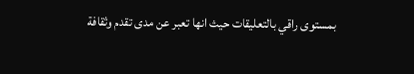بمستوى راقي بالتعليقات حيث انها تعبر عن مدى تقدم وثقافة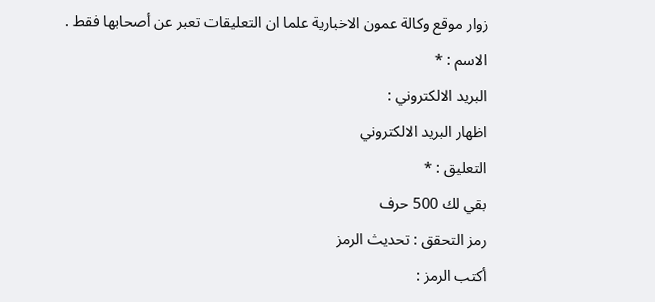زوار موقع وكالة عمون الاخبارية علما ان التعليقات تعبر عن أصحابها فقط .
الاسم : *
البريد الالكتروني :
اظهار البريد الالكتروني
التعليق : *
بقي لك 500 حرف
رمز التحقق : تحديث الرمز
أكتب الرمز :